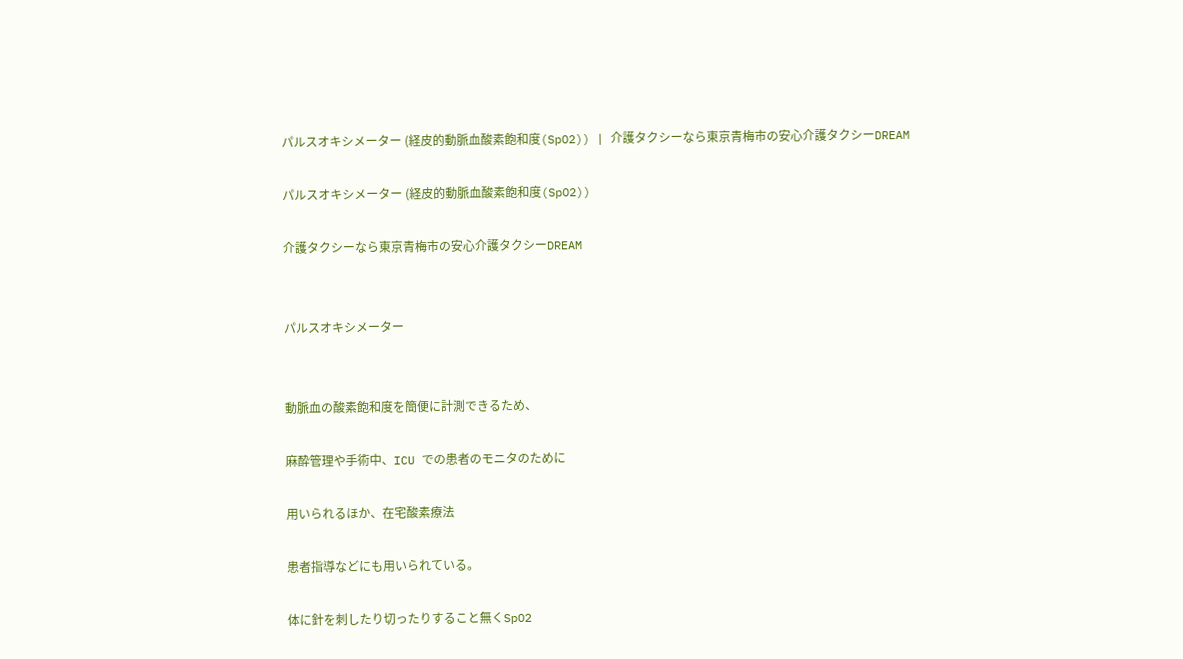パルスオキシメーター (経皮的動脈血酸素飽和度(SpO2)) | 介護タクシーなら東京青梅市の安心介護タクシーDREAM

パルスオキシメーター (経皮的動脈血酸素飽和度(SpO2))

介護タクシーなら東京青梅市の安心介護タクシーDREAM


パルスオキシメーター


動脈血の酸素飽和度を簡便に計測できるため、

麻酔管理や手術中、ICU での患者のモニタのために

用いられるほか、在宅酸素療法

患者指導などにも用いられている。

体に針を刺したり切ったりすること無くSpO2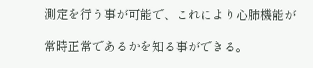測定を行う事が可能で、これにより心肺機能が

常時正常であるかを知る事ができる。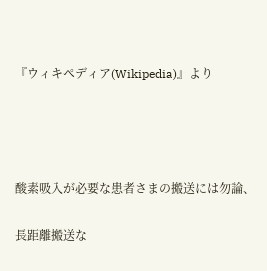『ウィキペディア(Wikipedia)』より




酸素吸入が必要な患者さまの搬送には勿論、

長距離搬送な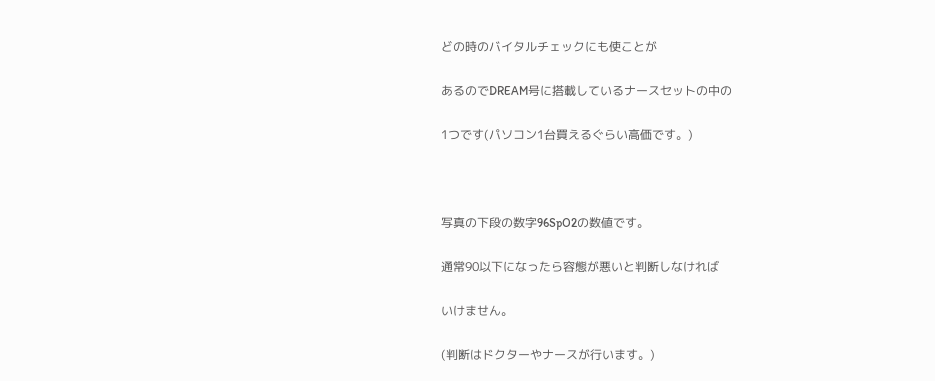どの時のバイタルチェックにも使ことが

あるのでDREAM号に搭載しているナースセットの中の

1つです(パソコン1台買えるぐらい高価です。)



写真の下段の数字96SpO2の数値です。

通常90以下になったら容態が悪いと判断しなければ

いけません。

(判断はドクターやナースが行います。)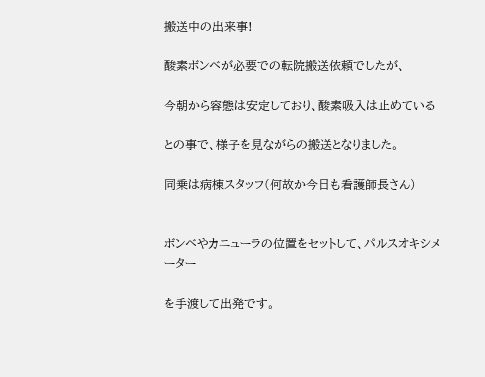搬送中の出来事!

酸素ボンベが必要での転院搬送依頼でしたが、

今朝から容態は安定しており、酸素吸入は止めている

との事で、様子を見ながらの搬送となりました。

同乗は病棟スタッフ(何故か今日も看護師長さん)


ボンベやカニューラの位置をセットして、パルスオキシメーター

を手渡して出発です。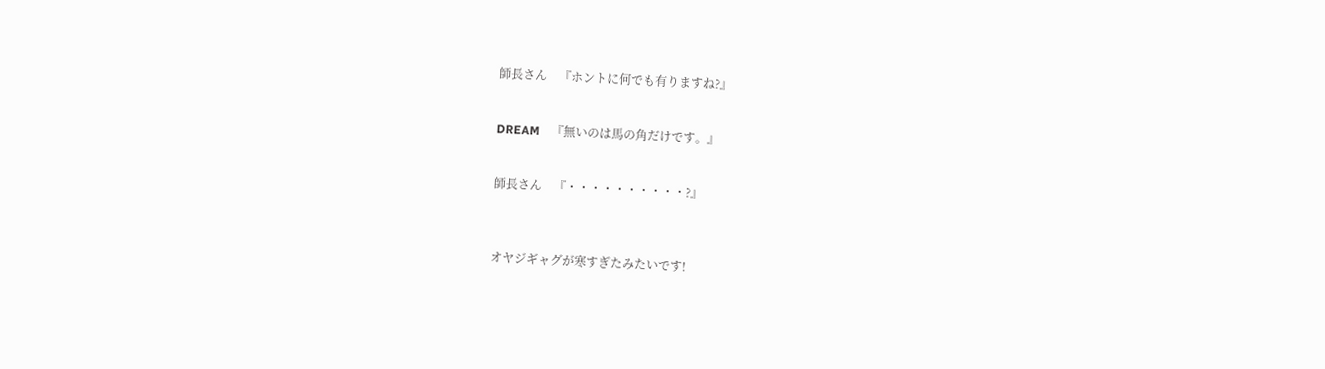師長さん    『ホントに何でも有りますね?』


DREAM    『無いのは馬の角だけです。』


師長さん    『・・・・・・・・・・?』



オヤジギャグが寒すぎたみたいです!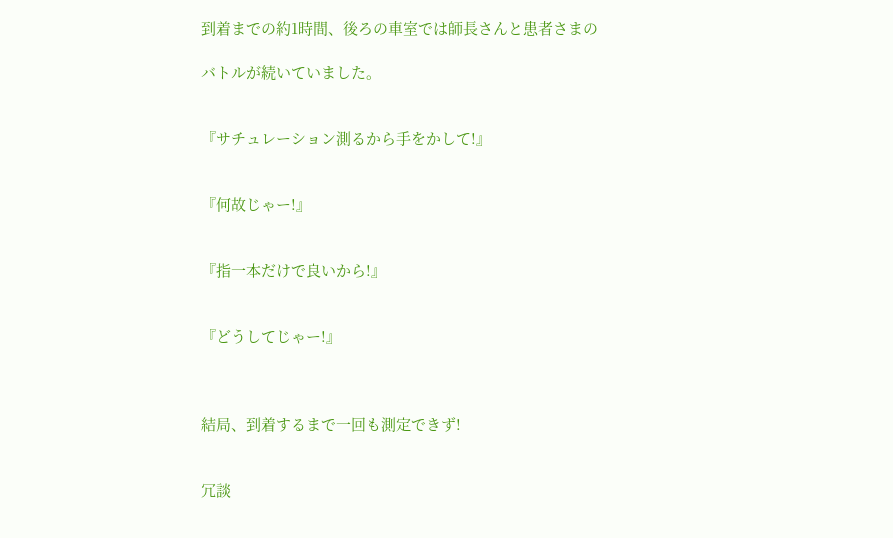到着までの約1時間、後ろの車室では師長さんと患者さまの

バトルが続いていました。


『サチュレーション測るから手をかして!』


『何故じゃー!』


『指一本だけで良いから!』


『どうしてじゃー!』



結局、到着するまで一回も測定できず!


冗談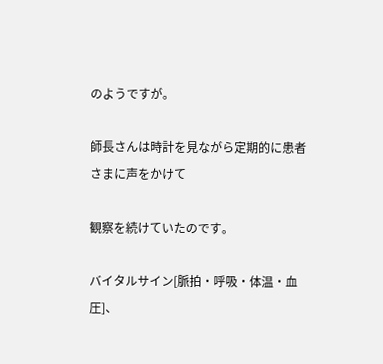のようですが。

師長さんは時計を見ながら定期的に患者さまに声をかけて

観察を続けていたのです。

バイタルサイン[脈拍・呼吸・体温・血圧]、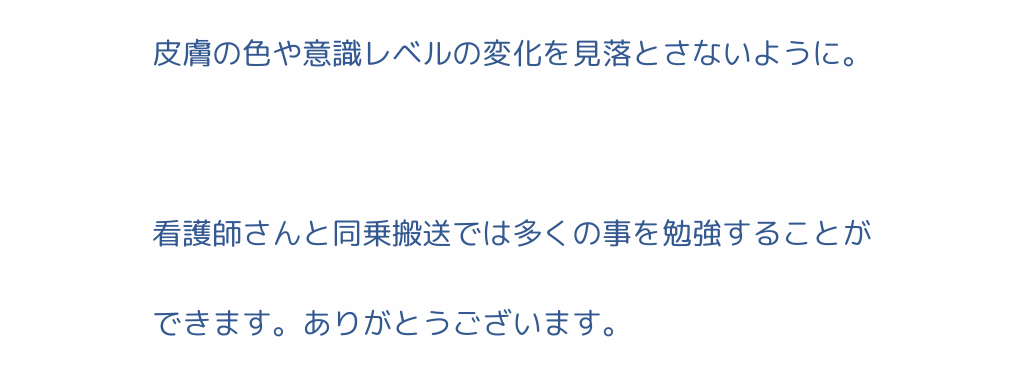皮膚の色や意識レベルの変化を見落とさないように。



看護師さんと同乗搬送では多くの事を勉強することが

できます。ありがとうございます。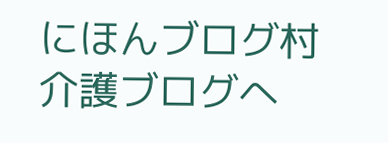にほんブログ村 介護ブログへ